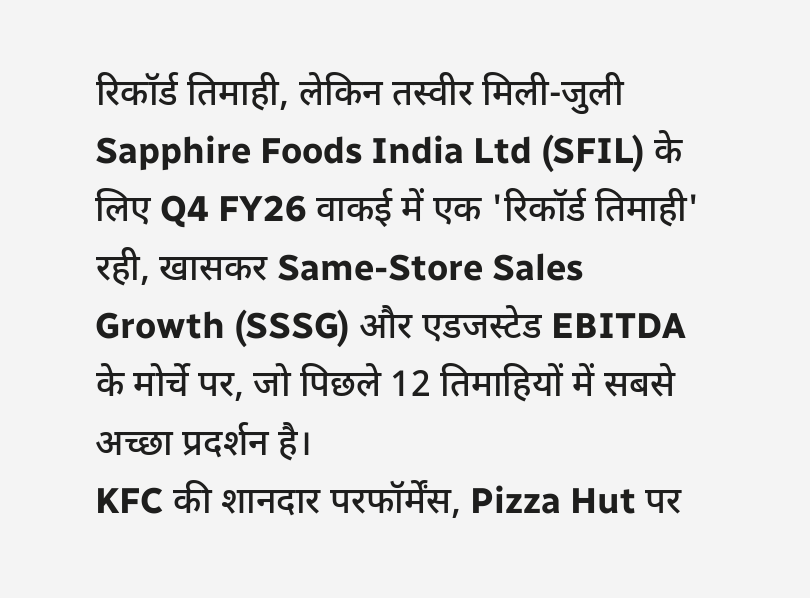रिकॉर्ड तिमाही, लेकिन तस्वीर मिली-जुली
Sapphire Foods India Ltd (SFIL) के लिए Q4 FY26 वाकई में एक 'रिकॉर्ड तिमाही' रही, खासकर Same-Store Sales Growth (SSSG) और एडजस्टेड EBITDA के मोर्चे पर, जो पिछले 12 तिमाहियों में सबसे अच्छा प्रदर्शन है।
KFC की शानदार परफॉर्मेंस, Pizza Hut पर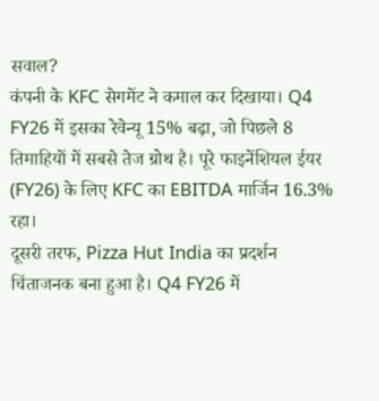सवाल?
कंपनी के KFC सेगमेंट ने कमाल कर दिखाया। Q4 FY26 में इसका रेवेन्यू 15% बढ़ा, जो पिछले 8 तिमाहियों में सबसे तेज ग्रोथ है। पूरे फाइनेंशियल ईयर (FY26) के लिए KFC का EBITDA मार्जिन 16.3% रहा।
दूसरी तरफ, Pizza Hut India का प्रदर्शन चिंताजनक बना हुआ है। Q4 FY26 में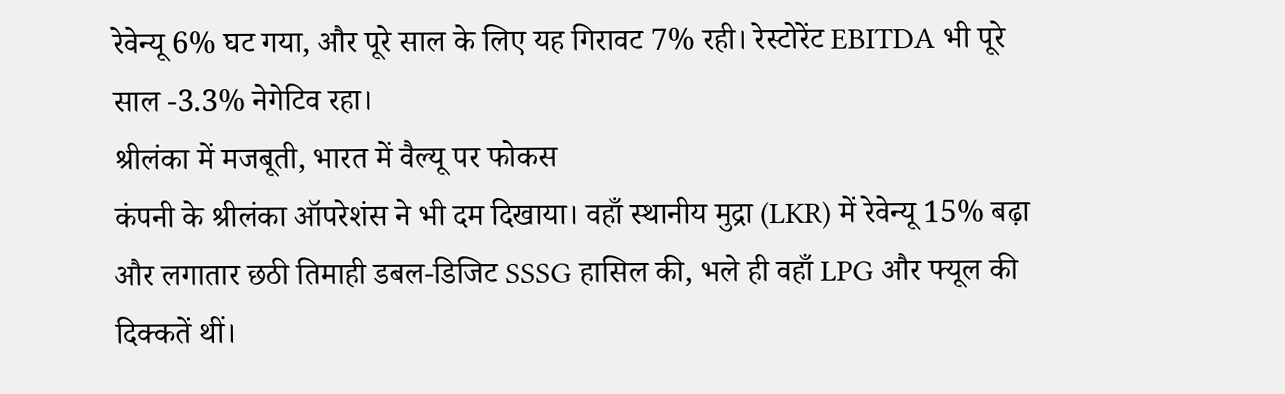रेवेन्यू 6% घट गया, और पूरे साल के लिए यह गिरावट 7% रही। रेस्टोरेंट EBITDA भी पूरे साल -3.3% नेगेटिव रहा।
श्रीलंका में मजबूती, भारत में वैल्यू पर फोकस
कंपनी के श्रीलंका ऑपरेशंस ने भी दम दिखाया। वहाँ स्थानीय मुद्रा (LKR) में रेवेन्यू 15% बढ़ा और लगातार छठी तिमाही डबल-डिजिट SSSG हासिल की, भले ही वहाँ LPG और फ्यूल की दिक्कतें थीं।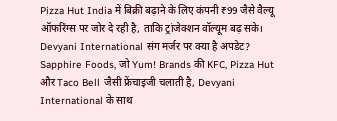Pizza Hut India में बिक्री बढ़ाने के लिए कंपनी ₹99 जैसे वैल्यू ऑफरिंग्स पर जोर दे रही है, ताकि ट्रांजेक्शन वॉल्यूम बढ़ सके।
Devyani International संग मर्जर पर क्या है अपडेट?
Sapphire Foods, जो Yum! Brands की KFC, Pizza Hut और Taco Bell जैसी फ्रेंचाइजी चलाती है, Devyani International के साथ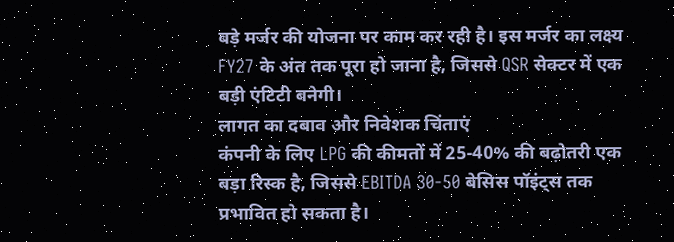बड़े मर्जर की योजना पर काम कर रही है। इस मर्जर का लक्ष्य FY27 के अंत तक पूरा हो जाना है, जिससे QSR सेक्टर में एक बड़ी एंटिटी बनेगी।
लागत का दबाव और निवेशक चिंताएं
कंपनी के लिए LPG की कीमतों में 25-40% की बढ़ोतरी एक बड़ा रिस्क है, जिससे EBITDA 30-50 बेसिस पॉइंट्स तक प्रभावित हो सकता है।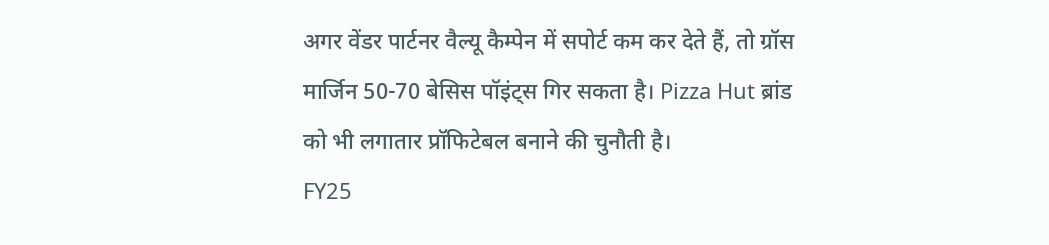अगर वेंडर पार्टनर वैल्यू कैम्पेन में सपोर्ट कम कर देते हैं, तो ग्रॉस मार्जिन 50-70 बेसिस पॉइंट्स गिर सकता है। Pizza Hut ब्रांड को भी लगातार प्रॉफिटेबल बनाने की चुनौती है।
FY25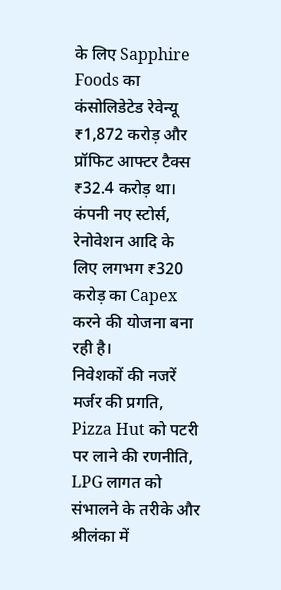के लिए Sapphire Foods का कंसोलिडेटेड रेवेन्यू ₹1,872 करोड़ और प्रॉफिट आफ्टर टैक्स ₹32.4 करोड़ था। कंपनी नए स्टोर्स, रेनोवेशन आदि के लिए लगभग ₹320 करोड़ का Capex करने की योजना बना रही है।
निवेशकों की नजरें मर्जर की प्रगति, Pizza Hut को पटरी पर लाने की रणनीति, LPG लागत को संभालने के तरीके और श्रीलंका में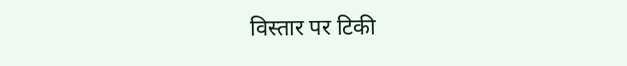विस्तार पर टिकी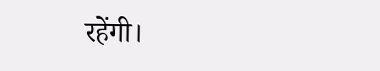रहेंगी।